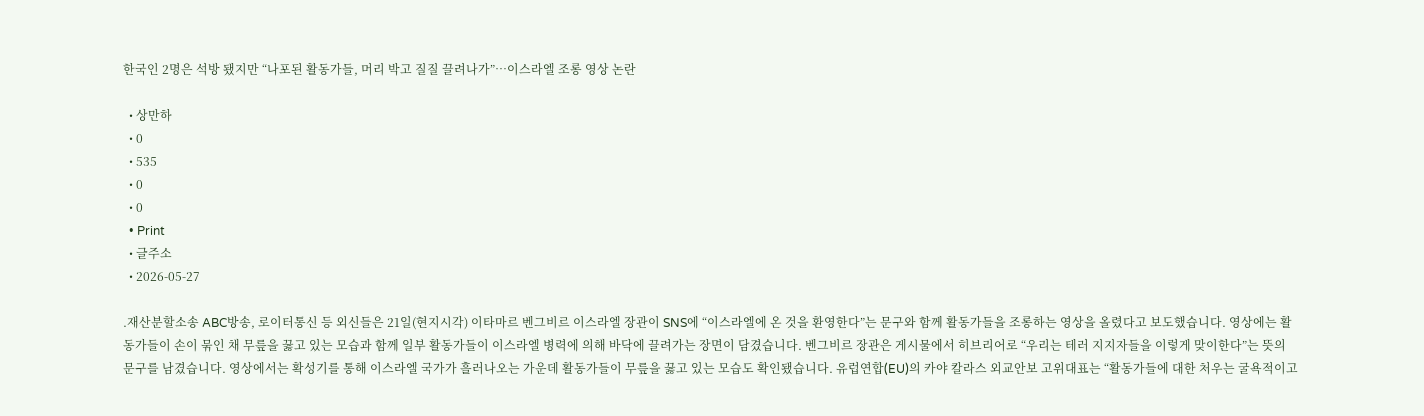한국인 2명은 석방 됐지만 “나포된 활동가들, 머리 박고 질질 끌려나가”…이스라엘 조롱 영상 논란

  • 상만하
  • 0
  • 535
  • 0
  • 0
  • Print
  • 글주소
  • 2026-05-27

.재산분할소송 ABC방송, 로이터통신 등 외신들은 21일(현지시각) 이타마르 벤그비르 이스라엘 장관이 SNS에 “이스라엘에 온 것을 환영한다”는 문구와 함께 활동가들을 조롱하는 영상을 올렸다고 보도했습니다. 영상에는 활동가들이 손이 묶인 채 무릎을 꿇고 있는 모습과 함께 일부 활동가들이 이스라엘 병력에 의해 바닥에 끌려가는 장면이 담겼습니다. 벤그비르 장관은 게시물에서 히브리어로 “우리는 테러 지지자들을 이렇게 맞이한다”는 뜻의 문구를 남겼습니다. 영상에서는 확성기를 통해 이스라엘 국가가 흘러나오는 가운데 활동가들이 무릎을 꿇고 있는 모습도 확인됐습니다. 유럽연합(EU)의 카야 칼라스 외교안보 고위대표는 “활동가들에 대한 처우는 굴욕적이고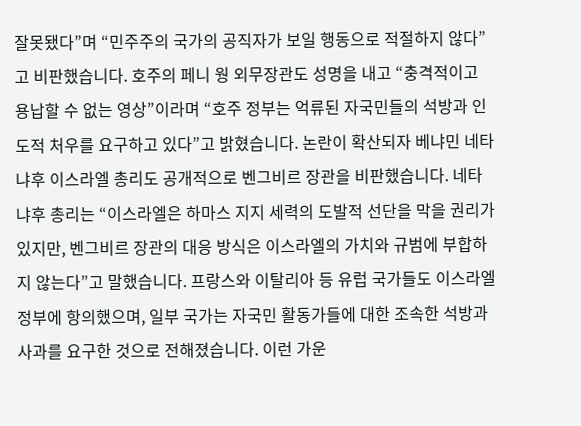잘못됐다”며 “민주주의 국가의 공직자가 보일 행동으로 적절하지 않다”고 비판했습니다. 호주의 페니 웡 외무장관도 성명을 내고 “충격적이고 용납할 수 없는 영상”이라며 “호주 정부는 억류된 자국민들의 석방과 인도적 처우를 요구하고 있다”고 밝혔습니다. 논란이 확산되자 베냐민 네타냐후 이스라엘 총리도 공개적으로 벤그비르 장관을 비판했습니다. 네타냐후 총리는 “이스라엘은 하마스 지지 세력의 도발적 선단을 막을 권리가 있지만, 벤그비르 장관의 대응 방식은 이스라엘의 가치와 규범에 부합하지 않는다”고 말했습니다. 프랑스와 이탈리아 등 유럽 국가들도 이스라엘 정부에 항의했으며, 일부 국가는 자국민 활동가들에 대한 조속한 석방과 사과를 요구한 것으로 전해졌습니다. 이런 가운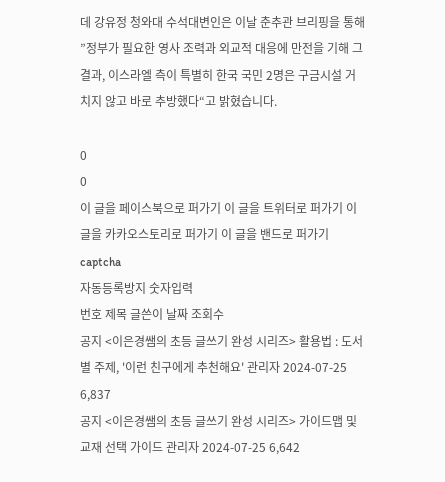데 강유정 청와대 수석대변인은 이날 춘추관 브리핑을 통해 ”정부가 필요한 영사 조력과 외교적 대응에 만전을 기해 그 결과, 이스라엘 측이 특별히 한국 국민 2명은 구금시설 거치지 않고 바로 추방했다“고 밝혔습니다.

0
0
이 글을 페이스북으로 퍼가기 이 글을 트위터로 퍼가기 이 글을 카카오스토리로 퍼가기 이 글을 밴드로 퍼가기
captcha
자동등록방지 숫자입력
번호 제목 글쓴이 날짜 조회수
공지 <이은경쌤의 초등 글쓰기 완성 시리즈> 활용법 : 도서별 주제, '이런 친구에게 추천해요' 관리자 2024-07-25 6,837
공지 <이은경쌤의 초등 글쓰기 완성 시리즈> 가이드맵 및 교재 선택 가이드 관리자 2024-07-25 6,642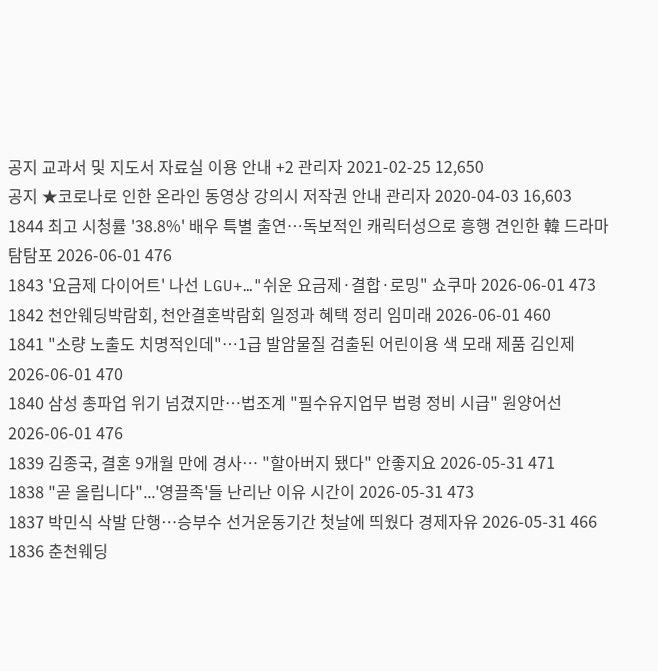공지 교과서 및 지도서 자료실 이용 안내 +2 관리자 2021-02-25 12,650
공지 ★코로나로 인한 온라인 동영상 강의시 저작권 안내 관리자 2020-04-03 16,603
1844 최고 시청률 '38.8%' 배우 특별 출연…독보적인 캐릭터성으로 흥행 견인한 韓 드라마 탐탐포 2026-06-01 476
1843 '요금제 다이어트' 나선 LGU+…"쉬운 요금제·결합·로밍" 쇼쿠마 2026-06-01 473
1842 천안웨딩박람회, 천안결혼박람회 일정과 혜택 정리 임미래 2026-06-01 460
1841 "소량 노출도 치명적인데"…1급 발암물질 검출된 어린이용 색 모래 제품 김인제 2026-06-01 470
1840 삼성 총파업 위기 넘겼지만…법조계 "필수유지업무 법령 정비 시급" 원양어선 2026-06-01 476
1839 김종국, 결혼 9개월 만에 경사… "할아버지 됐다" 안좋지요 2026-05-31 471
1838 "곧 올립니다"...'영끌족'들 난리난 이유 시간이 2026-05-31 473
1837 박민식 삭발 단행…승부수 선거운동기간 첫날에 띄웠다 경제자유 2026-05-31 466
1836 춘천웨딩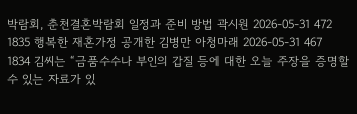박람회, 춘천결혼박람회 일정과 준비 방법 곽시원 2026-05-31 472
1835 행복한 재혼가정 공개한 김병만 아청마래 2026-05-31 467
1834 김씨는 “금품수수나 부인의 갑질 등에 대한 오늘 주장을 증명할 수 있는 자료가 있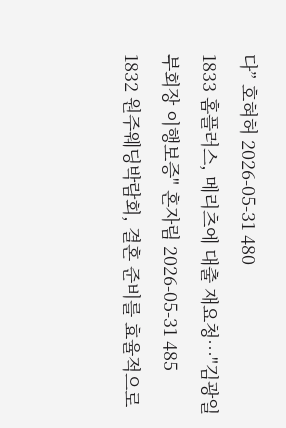다” 호혀허 2026-05-31 480
1833 홈플러스, 메리츠에 대출 재요청⋯"김광일 부회장 이행보증" 혼자림 2026-05-31 485
1832 원주웨딩박람회, 결혼 준비를 효율적으로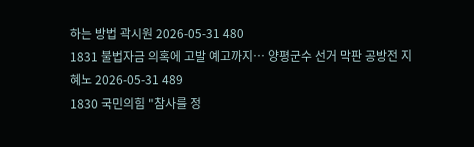하는 방법 곽시원 2026-05-31 480
1831 불법자금 의혹에 고발 예고까지… 양평군수 선거 막판 공방전 지혜노 2026-05-31 489
1830 국민의힘 "참사를 정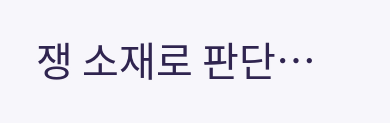쟁 소재로 판단…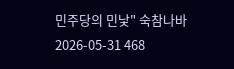민주당의 민낯" 숙참나바 2026-05-31 468